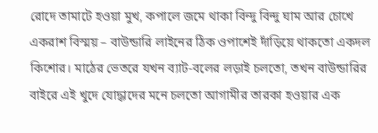রোদে তামাটে হওয়া মুখ, কপালে জমে থাকা বিন্দু বিন্দু ঘাম আর চোখে একরাশ বিস্ময় – বাউন্ডারি লাইনের ঠিক ওপাশেই দাঁড়িয়ে থাকতো একদল কিশোর। মাঠের ভেতরে যখন ব্যাট-বলের লড়াই চলতো, তখন বাউন্ডারির বাইরে এই খুদে যোদ্ধাদের মনে চলতো আগামীর তারকা হওয়ার এক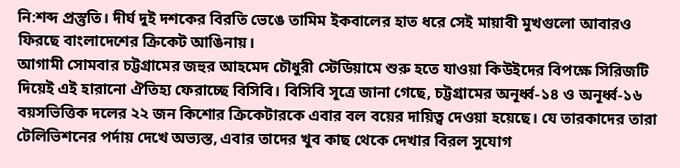নি:শব্দ প্রস্তুতি। দীর্ঘ দুই দশকের বিরতি ভেঙে তামিম ইকবালের হাত ধরে সেই মায়াবী মুখগুলো আবারও ফিরছে বাংলাদেশের ক্রিকেট আঙিনায়।
আগামী সোমবার চট্টগ্রামের জহুর আহমেদ চৌধুরী স্টেডিয়ামে শুরু হতে যাওয়া কিউইদের বিপক্ষে সিরিজটি দিয়েই এই হারানো ঐতিহ্য ফেরাচ্ছে বিসিবি। বিসিবি সূত্রে জানা গেছে, চট্টগ্রামের অনূর্ধ্ব-১৪ ও অনূর্ধ্ব-১৬ বয়সভিত্তিক দলের ২২ জন কিশোর ক্রিকেটারকে এবার বল বয়ের দায়িত্ব দেওয়া হয়েছে। যে তারকাদের তারা টেলিভিশনের পর্দায় দেখে অভ্যস্ত, এবার তাদের খুব কাছ থেকে দেখার বিরল সুযোগ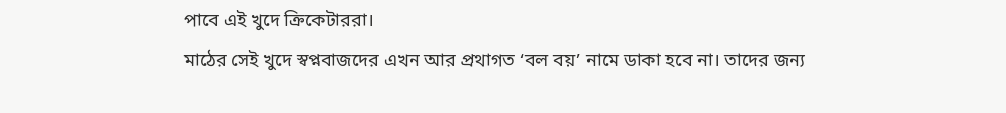পাবে এই খুদে ক্রিকেটাররা।
মাঠের সেই খুদে স্বপ্নবাজদের এখন আর প্রথাগত ‘বল বয়’ নামে ডাকা হবে না। তাদের জন্য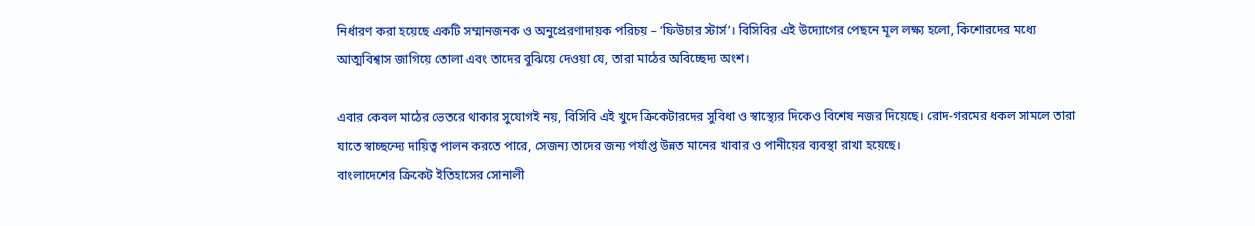নির্ধারণ করা হয়েছে একটি সম্মানজনক ও অনুপ্রেরণাদায়ক পরিচয় – ‘ফিউচার স্টার্স’। বিসিবির এই উদ্যোগের পেছনে মূল লক্ষ্য হলো, কিশোরদের মধ্যে আত্মবিশ্বাস জাগিয়ে তোলা এবং তাদের বুঝিয়ে দেওয়া যে, তারা মাঠের অবিচ্ছেদ্য অংশ।

এবার কেবল মাঠের ভেতরে থাকার সুযোগই নয়, বিসিবি এই খুদে ক্রিকেটারদের সুবিধা ও স্বাস্থ্যের দিকেও বিশেষ নজর দিয়েছে। রোদ-গরমের ধকল সামলে তারা যাতে স্বাচ্ছন্দ্যে দায়িত্ব পালন করতে পারে, সেজন্য তাদের জন্য পর্যাপ্ত উন্নত মানের খাবার ও পানীয়ের ব্যবস্থা রাখা হয়েছে।
বাংলাদেশের ক্রিকেট ইতিহাসের সোনালী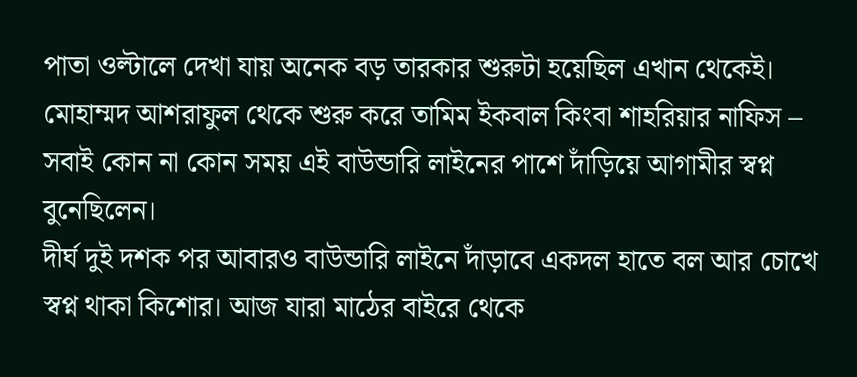পাতা ওল্টালে দেখা যায় অনেক বড় তারকার শুরুটা হয়েছিল এখান থেকেই। মোহাম্মদ আশরাফুল থেকে শুরু করে তামিম ইকবাল কিংবা শাহরিয়ার নাফিস – সবাই কোন না কোন সময় এই বাউন্ডারি লাইনের পাশে দাঁড়িয়ে আগামীর স্বপ্ন বুনেছিলেন।
দীর্ঘ দুই দশক পর আবারও বাউন্ডারি লাইনে দাঁড়াবে একদল হাতে বল আর চোখে স্বপ্ন থাকা কিশোর। আজ যারা মাঠের বাইরে থেকে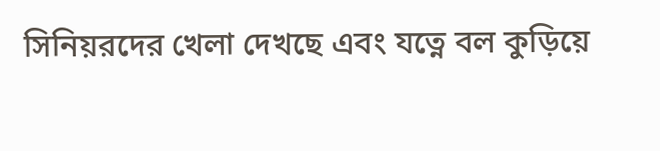সিনিয়রদের খেলা দেখছে এবং যত্নে বল কুড়িয়ে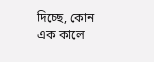দিচ্ছে, কোন এক কালে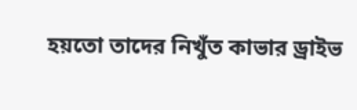হয়তো তাদের নিখুঁত কাভার ড্রাইভ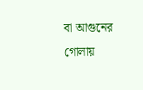বা আগুনের গোলায়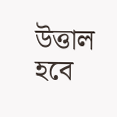উত্তাল হবে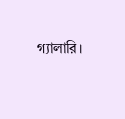গ্যালারি।